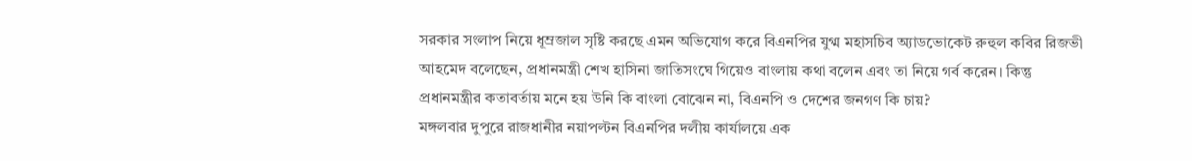সরকার সংলাপ নিয়ে ধূম্রজাল সৃষ্টি করছে এমন অভিযোগ করে বিএনপির যুগ্ম মহাসচিব অ্যাডভোকেট রুহুল কবির রিজভী আহমেদ বলেছেন, প্রধানমন্ত্রী শেখ হাসিনা জাতিসংঘে গিয়েও বাংলায় কথা বলেন এবং তা নিয়ে গর্ব করেন। কিন্তু প্রধানমন্ত্রীর কতাবর্তায় মনে হয় উনি কি বাংলা বোঝেন না, বিএনপি ও দেশের জনগণ কি চায়?
মঙ্গলবার দুপুরে রাজধানীর নয়াপল্টন বিএনপির দলীয় কার্যালয়ে এক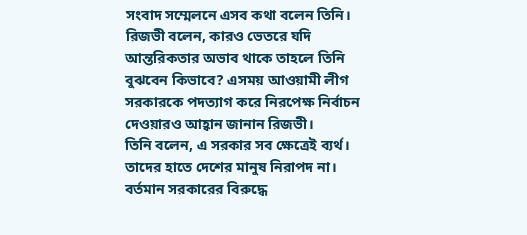সংবাদ সম্মেলনে এসব কথা বলেন তিনি।
রিজভী বলেন, কারও ভেতরে যদি আন্তরিকতার অভাব থাকে তাহলে তিনি বুঝবেন কিভাবে? এসময় আওয়ামী লীগ সরকারকে পদত্যাগ করে নিরপেক্ষ নির্বাচন দেওয়ারও আহ্বান জানান রিজভী।
তিনি বলেন, এ সরকার সব ক্ষেত্রেই ব্যর্থ। তাদের হাতে দেশের মানুষ নিরাপদ না।
বর্তমান সরকারের বিরুদ্ধে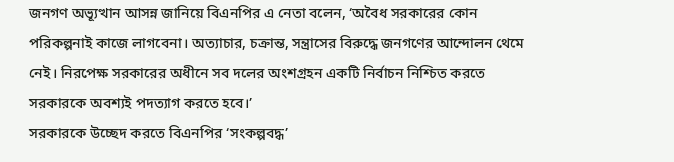জনগণ অভ্যূত্থান আসন্ন জানিয়ে বিএনপির এ নেতা বলেন, ‘অবৈধ সরকারের কোন পরিকল্পনাই কাজে লাগবেনা। অত্যাচার, চক্রান্ত, সন্ত্রাসের বিরুদ্ধে জনগণের আন্দোলন থেমে নেই। নিরপেক্ষ সরকারের অধীনে সব দলের অংশগ্রহন একটি নির্বাচন নিশ্চিত করতে সরকারকে অবশ্যই পদত্যাগ করতে হবে।’
সরকারকে উচ্ছেদ করতে বিএনপির ‘সংকল্পবদ্ধ’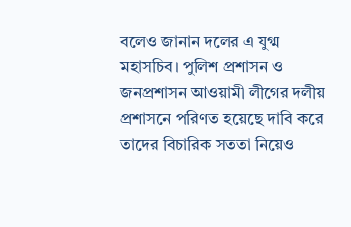বলেও জানান দলের এ যুগ্ম মহাসচিব। পুলিশ প্রশাসন ও জনপ্রশাসন আওয়ামী লীগের দলীয় প্রশাসনে পরিণত হয়েছে দাবি করে তাদের বিচারিক সততা নিয়েও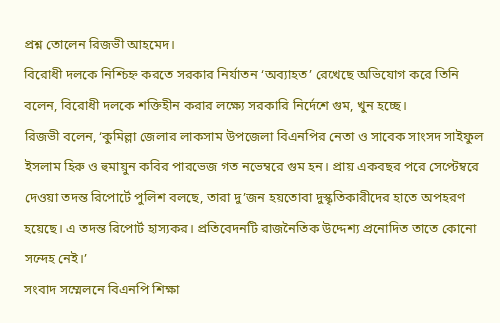প্রশ্ন তোলেন রিজভী আহমেদ।
বিরোধী দলকে নিশ্চিহ্ন করতে সরকার নির্যাতন ‘অব্যাহত’ রেখেছে অভিযোগ করে তিনি বলেন, বিরোধী দলকে শক্তিহীন করার লক্ষ্যে সরকারি নির্দেশে গুম, খুন হচ্ছে।
রিজভী বলেন, ‘কুমিল্লা জেলার লাকসাম উপজেলা বিএনপির নেতা ও সাবেক সাংসদ সাইফুল ইসলাম হিরু ও হুমায়ুন কবির পারভেজ গত নভেম্বরে গুম হন। প্রায় একবছর পরে সেপ্টেম্বরে দেওয়া তদন্ত রিপোর্টে পুলিশ বলছে, তারা দু’জন হয়তোবা দুস্কৃতিকারীদের হাতে অপহরণ হয়েছে। এ তদন্ত রিপোর্ট হাস্যকর। প্রতিবেদনটি রাজনৈতিক উদ্দেশ্য প্রনোদিত তাতে কোনো সন্দেহ নেই।’
সংবাদ সম্মেলনে বিএনপি শিক্ষা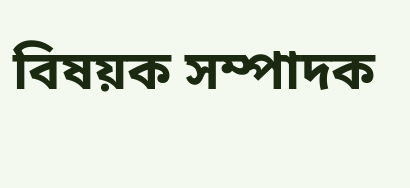বিষয়ক সম্পাদক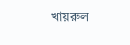খায়রুল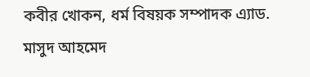কবীর খোকন, ধর্ম বিষয়ক সম্পাদক এ্যাড. মাসুদ আহমেদ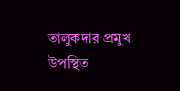তালুকদার প্রমুখ উপস্থিত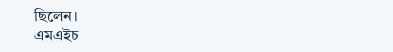ছিলেন।
এমএইচ